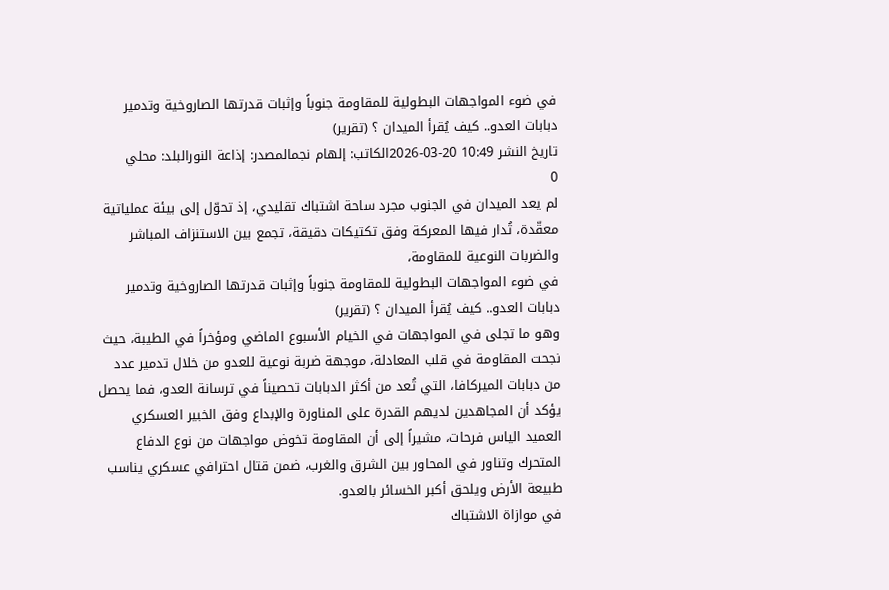في ضوء المواجهات البطولية للمقاومة جنوباً وإثبات قدرتها الصاروخية وتدمير دبابات العدو.. كيف يُقرأ الميدان ؟ (تقرير)
تاريخ النشر 10:49 20-03-2026الكاتب: إلهام نجمالمصدر: إذاعة النورالبلد: محلي
0
لم يعد الميدان في الجنوب مجرد ساحة اشتباك تقليدي، إذ تحوّل إلى بيئة عملياتية معقّدة، تُدار فيها المعركة وفق تكتيكات دقيقة، تجمع بين الاستنزاف المباشر والضربات النوعية للمقاومة،
في ضوء المواجهات البطولية للمقاومة جنوباً وإثبات قدرتها الصاروخية وتدمير دبابات العدو.. كيف يُقرأ الميدان ؟ (تقرير)
وهو ما تجلى في المواجهات في الخيام الأسبوع الماضي ومؤخراً في الطيبة، حيث نجحت المقاومة في قلب المعادلة، موجهة ضربة نوعية للعدو من خلال تدمير عدد من دبابات الميركافا، التي تُعد من أكثر الدبابات تحصيناً في ترسانة العدو، فما يحصل يؤكد أن المجاهدين لديهم القدرة على المناورة والإبداع وفق الخبير العسكري العميد الياس فرحات، مشيراً إلى أن المقاومة تخوض مواجهات من نوع الدفاع المتحرك وتناور في المحاور بين الشرق والغرب، ضمن قتال احترافي عسكري يناسب طبيعة الأرض ويلحق أكبر الخسائر بالعدو.
في موازاة الاشتباك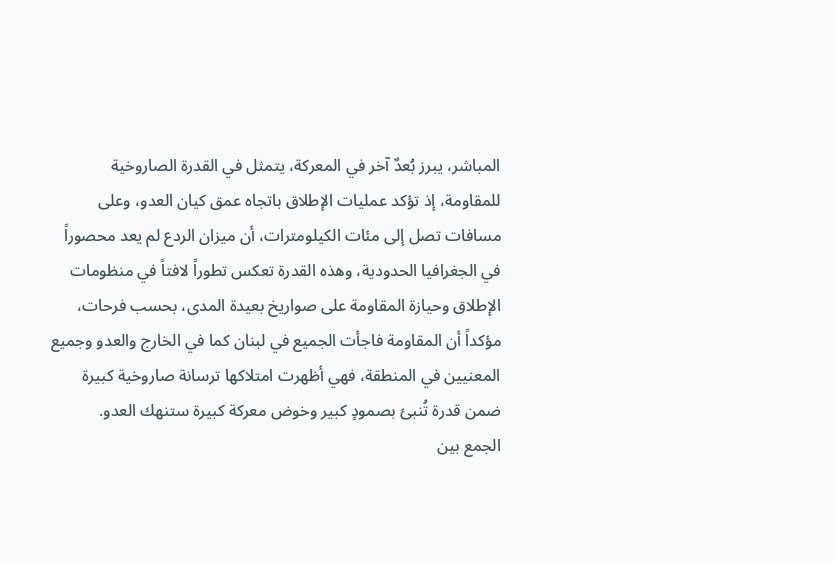المباشر، يبرز بُعدٌ آخر في المعركة، يتمثل في القدرة الصاروخية للمقاومة، إذ تؤكد عمليات الإطلاق باتجاه عمق كيان العدو، وعلى مسافات تصل إلى مئات الكيلومترات، أن ميزان الردع لم يعد محصوراً في الجغرافيا الحدودية، وهذه القدرة تعكس تطوراً لافتاً في منظومات الإطلاق وحيازة المقاومة على صواريخ بعيدة المدى، بحسب فرحات، مؤكداً أن المقاومة فاجأت الجميع في لبنان كما في الخارج والعدو وجميع المعنيين في المنطقة، فهي أظهرت امتلاكها ترسانة صاروخية كبيرة ضمن قدرة تُنبئ بصمودٍ كبير وخوض معركة كبيرة ستنهك العدو.
الجمع بين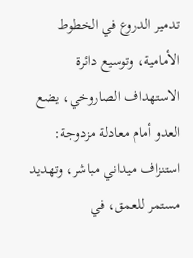تدمير الدروع في الخطوط الأمامية، وتوسيع دائرة الاستهداف الصاروخي، يضع العدو أمام معادلة مزدوجة: استنزاف ميداني مباشر، وتهديد مستمر للعمق، في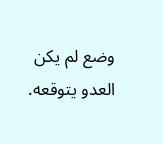وضع لم يكن العدو يتوقعه.